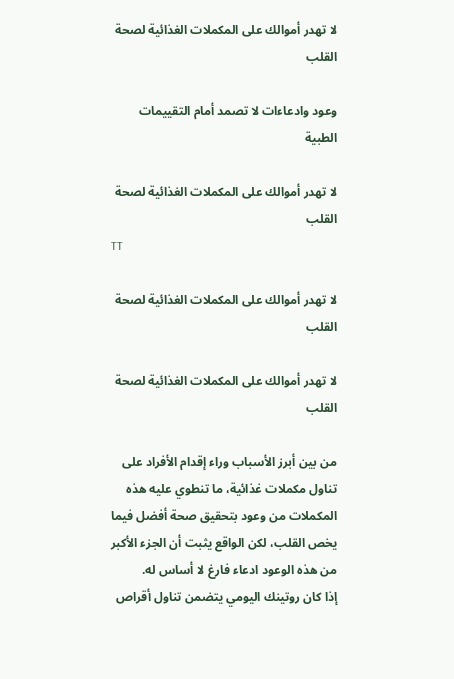لا تهدر أموالك على المكملات الغذائية لصحة القلب

وعود وادعاءات لا تصمد أمام التقييمات الطبية

لا تهدر أموالك على المكملات الغذائية لصحة القلب
TT

لا تهدر أموالك على المكملات الغذائية لصحة القلب

لا تهدر أموالك على المكملات الغذائية لصحة القلب

من بين أبرز الأسباب وراء إقدام الأفراد على تناول مكملات غذائية، ما تنطوي عليه هذه المكملات من وعود بتحقيق صحة أفضل فيما يخص القلب، لكن الواقع يثبت أن الجزء الأكبر من هذه الوعود ادعاء فارغ لا أساس له.
إذا كان روتينك اليومي يتضمن تناول أقراص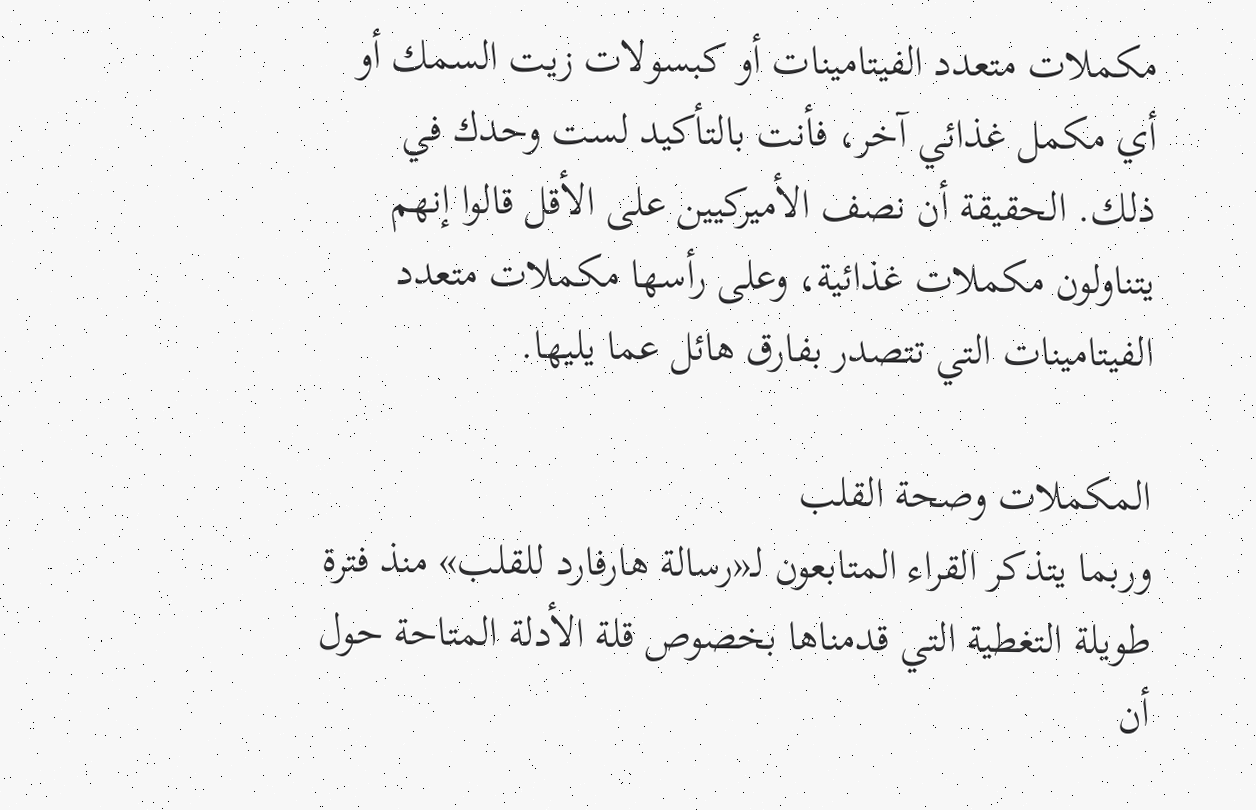مكملات متعدد الفيتامينات أو كبسولات زيت السمك أو أي مكمل غذائي آخر، فأنت بالتأكيد لست وحدك في ذلك. الحقيقة أن نصف الأميركيين على الأقل قالوا إنهم يتناولون مكملات غذائية، وعلى رأسها مكملات متعدد الفيتامينات التي تتصدر بفارق هائل عما يليها.

المكملات وصحة القلب
وربما يتذكر القراء المتابعون لـ«رسالة هارفارد للقلب» منذ فترة طويلة التغطية التي قدمناها بخصوص قلة الأدلة المتاحة حول أن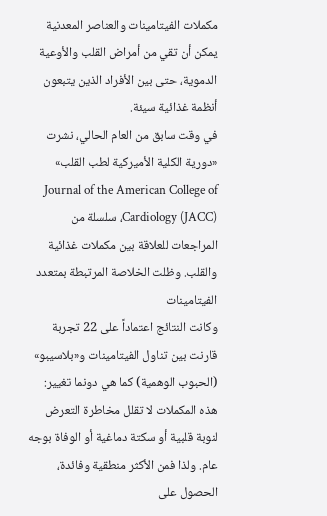مكملات الفيتامينات والعناصر المعدنية يمكن أن تقي من أمراض القلب والأوعية الدموية، حتى بين الأفراد الذين يتبعون أنظمة غذائية سيئة.
في وقت سابق من العام الحالي، نشرت «دورية الكلية الأميركية لطب القلب» Journal of the American College of Cardiology (JACC)، سلسلة من المراجعات للعلاقة بين مكملات غذائية والقلب. وظلت الخلاصة المرتبطة بمتعدد الفيتامينات
وكانت النتائج اعتماداً على 22 تجربة قارنت بين تناول الفيتامينات و«بلاسيبو» (الحبوب الوهمية) كما هي دونما تغيير: هذه المكملات لا تقلل مخاطرة التعرض لنوبة قلبية أو سكتة دماغية أو الوفاة بوجه عام. ولذا فمن الأكثر منطقية وفائدة، الحصول على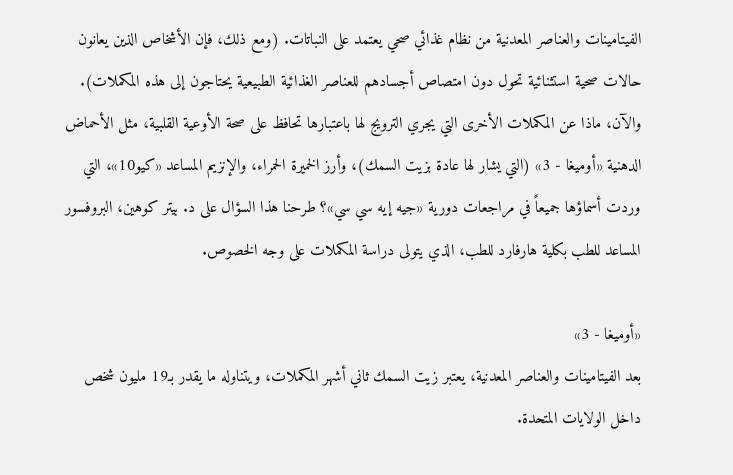الفيتامينات والعناصر المعدنية من نظام غذائي صحي يعتمد على النباتات. (ومع ذلك، فإن الأشخاص الذين يعانون حالات صحية استثنائية تحول دون امتصاص أجسادهم للعناصر الغذائية الطبيعية يحتاجون إلى هذه المكملات).
والآن، ماذا عن المكملات الأخرى التي يجري الترويج لها باعتبارها تحافظ على صحة الأوعية القلبية، مثل الأحماض الدهنية «أوميغا - 3» (التي يشار لها عادة بزيت السمك)، وأرز الخميرة الحمراء، والإنزيم المساعد «كيو10»، التي وردت أسماؤها جميعاً في مراجعات دورية «جيه إيه سي سي»؟ طرحنا هذا السؤال على د. بيتر كوهين، البروفسور المساعد للطب بكلية هارفارد للطب، الذي يتولى دراسة المكملات على وجه الخصوص.

«أوميغا - 3»
بعد الفيتامينات والعناصر المعدنية، يعتبر زيت السمك ثاني أشهر المكملات، ويتناوله ما يقدر بـ19 مليون شخص داخل الولايات المتحدة.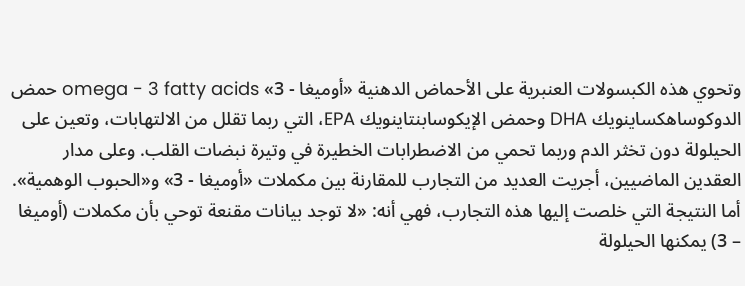وتحوي هذه الكبسولات العنبرية على الأحماض الدهنية «أوميغا - 3» omega - 3 fatty acids حمض الدوكوساهكساينويك DHA وحمض الإيكوسابنتاينويك EPA، التي ربما تقلل من الالتهابات، وتعين على الحيلولة دون تخثر الدم وربما تحمي من الاضطرابات الخطيرة في وتيرة نبضات القلب. وعلى مدار العقدين الماضيين، أجريت العديد من التجارب للمقارنة بين مكملات «أوميغا - 3» و«الحبوب الوهمية». أما النتيجة التي خلصت إليها هذه التجارب، فهي أنه: «لا توجد بيانات مقنعة توحي بأن مكملات (أوميغا – 3) يمكنها الحيلولة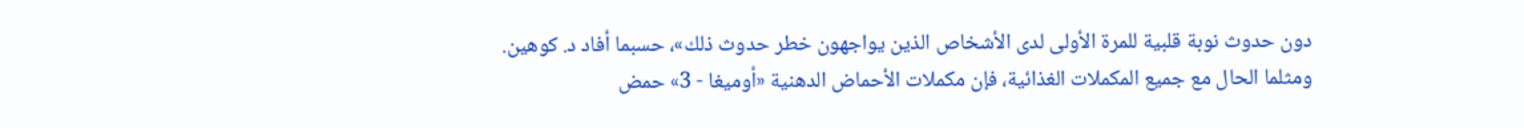دون حدوث نوبة قلبية للمرة الأولى لدى الأشخاص الذين يواجهون خطر حدوث ذلك»، حسبما أفاد د. كوهين.
ومثلما الحال مع جميع المكملات الغذائية، فإن مكملات الأحماض الدهنية «أوميغا - 3» حمض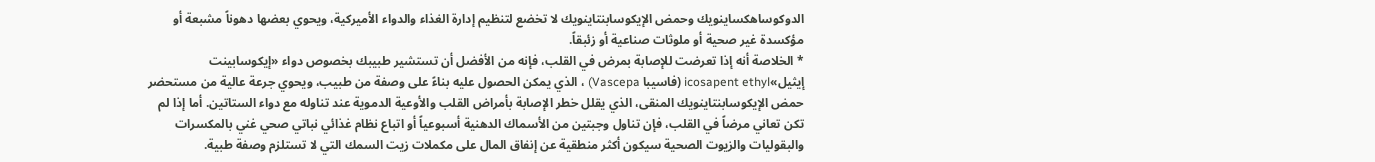الدوكوساهكساينويك وحمض الإيكوسابنتاينويك لا تخضع لتنظيم إدارة الغذاء والدواء الأميركية، ويحوي بعضها دهوناً مشبعة أو مؤكسدة غير صحية أو ملوثات صناعية أو زئبقاً.
* الخلاصة أنه إذا تعرضت للإصابة بمرض في القلب، فإنه من الأفضل أن تستشير طبيبك بخصوص دواء «إيكوسابينت إيثيل»icosapent ethyl (فاسيبا Vascepa) ، الذي يمكن الحصول عليه بناءً على وصفة من طبيب، ويحوي جرعة عالية من مستحضر حمض الإيكوسابنتاينويك المنقى، الذي يقلل خطر الإصابة بأمراض القلب والأوعية الدموية عند تناوله مع دواء الستاتين. أما إذا لم تكن تعاني مرضاً في القلب، فإن تناول وجبتين من الأسماك الدهنية أسبوعياً أو اتباع نظام غذائي نباتي صحي غني بالمكسرات والبقوليات والزيوت الصحية سيكون أكثر منطقية عن إنفاق المال على مكملات زيت السمك التي لا تستلزم وصفة طبية.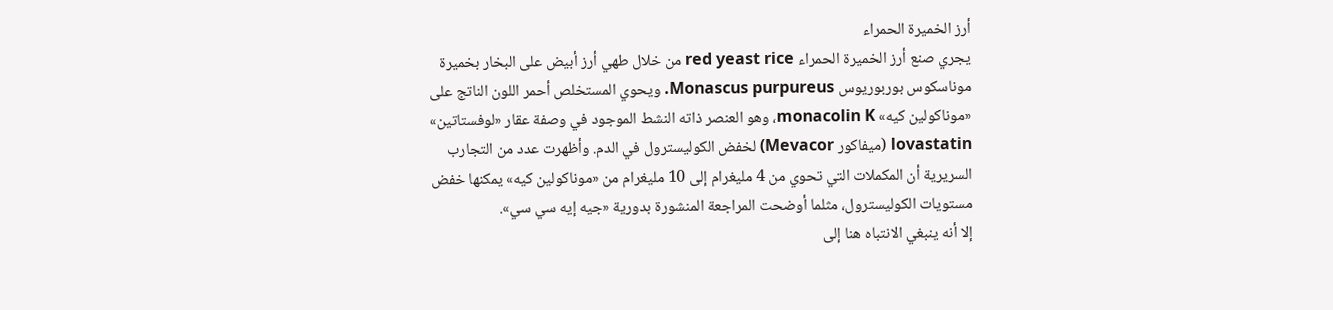أرز الخميرة الحمراء
يجري صنع أرز الخميرة الحمراء red yeast rice من خلال طهي أرز أبيض على البخار بخميرة موناسكوس بوربوريوس Monascus purpureus. ويحوي المستخلص أحمر اللون الناتج على «موناكولين كيه» monacolin K، وهو العنصر ذاته النشط الموجود في وصفة عقار «لوفستاتين» lovastatin (ميفاكور Mevacor) لخفض الكوليسترول في الدم. وأظهرت عدد من التجارب السريرية أن المكملات التي تحوي من 4 مليغرام إلى 10 مليغرام من «موناكولين كيه» يمكنها خفض مستويات الكوليسترول، مثلما أوضحت المراجعة المنشورة بدورية «جيه إيه سي سي».
إلا أنه ينبغي الانتباه هنا إلى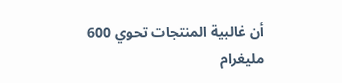أن غالبية المنتجات تحوي 600 مليغرام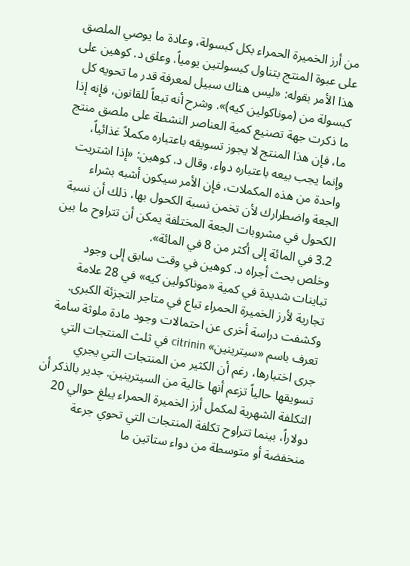من أرز الخميرة الحمراء بكل كبسولة، وعادة ما يوصي الملصق على عبوة المنتج بتناول كبسولتين يومياً. وعلق د. كوهين على هذا الأمر بقوله: «ليس هناك سبيل لمعرفة قدر ما تحويه كل كبسولة من (موناكولين كيه)». وشرح أنه تبعاً للقانون، فإنه إذا ما ذكرت جهة تصنيع كمية العناصر النشطة على ملصق منتج ما، فإن هذا المنتج لا يجوز تسويقه باعتباره مكملاً غذائياً، وإنما يجب بيعه باعتباره دواء. وقال د. كوهين: «إذا اشتريت واحدة من هذه المكملات، فإن الأمر سيكون أشبه بشراء الجعة واضطرارك لأن تخمن نسبة الكحول بها، ذلك أن نسبة الكحول في مشروبات الجعة المختلفة يمكن أن تتراوح ما بين 3.2 في المائة إلى أكثر من 8 في المائة».
وخلص بحث أجراه د. كوهين في وقت سابق إلى وجود تباينات شديدة في كمية «موناكولين كيه» في 28 علامة تجارية لأرز الخميرة الحمراء تباع في متاجر التجزئة الكبرى. وكشفت دراسة أخرى عن احتمالات وجود مادة ملوثة سامة تعرف باسم «سيترينين» citrinin في ثلث المنتجات التي جرى اختبارها، رغم أن الكثير من المنتجات التي يجري تسويقها حالياً تزعم أنها خالية من السيترينين. جدير بالذكر أن التكلفة الشهرية لمكمل أرز الخميرة الحمراء يبلغ حوالي 20 دولاراً، بينما تتراوح تكلفة المنتجات التي تحوي جرعة منخفضة أو متوسطة من دواء ستاتين ما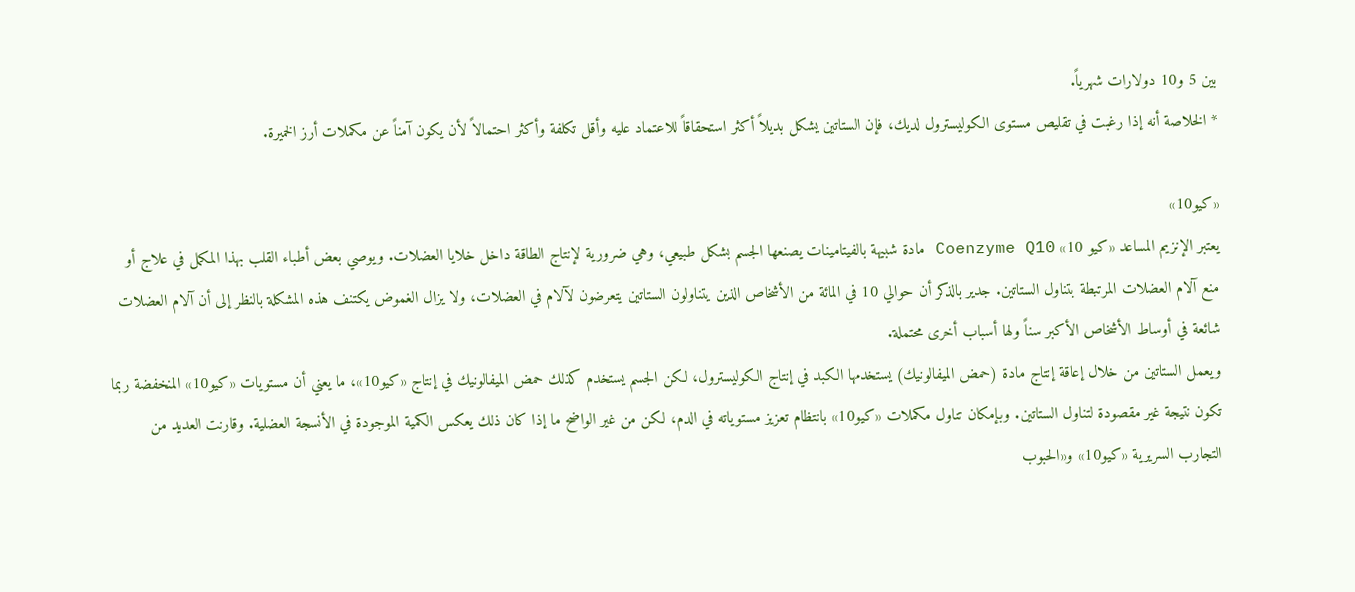بين 5 و10 دولارات شهرياً.
* الخلاصة أنه إذا رغبت في تقليص مستوى الكوليسترول لديك، فإن الستاتين يشكل بديلاً أكثر استحقاقاً للاعتماد عليه وأقل تكلفة وأكثر احتمالاً لأن يكون آمناً عن مكملات أرز الخميرة.

«كيو10»
يعتبر الإنزيم المساعد «كيو 10» Coenzyme Q10 مادة شبيهة بالفيتامينات يصنعها الجسم بشكل طبيعي، وهي ضرورية لإنتاج الطاقة داخل خلايا العضلات. ويوصي بعض أطباء القلب بهذا المكمل في علاج أو منع آلام العضلات المرتبطة بتناول الستاتين. جدير بالذكر أن حوالي 10 في المائة من الأشخاص الذين يتناولون الستاتين يتعرضون لآلام في العضلات، ولا يزال الغموض يكتنف هذه المشكلة بالنظر إلى أن آلام العضلات شائعة في أوساط الأشخاص الأكبر سناً ولها أسباب أخرى محتملة.
ويعمل الستاتين من خلال إعاقة إنتاج مادة (حمض الميفالونيك) يستخدمها الكبد في إنتاج الكوليسترول، لكن الجسم يستخدم كذلك حمض الميفالونيك في إنتاج «كيو10»، ما يعني أن مستويات «كيو10» المنخفضة ربما تكون نتيجة غير مقصودة لتناول الستاتين. وبإمكان تناول مكملات «كيو10» بانتظام تعزيز مستوياته في الدم، لكن من غير الواضح ما إذا كان ذلك يعكس الكمية الموجودة في الأنسجة العضلية. وقارنت العديد من التجارب السريرية «كيو10» و«الحبوب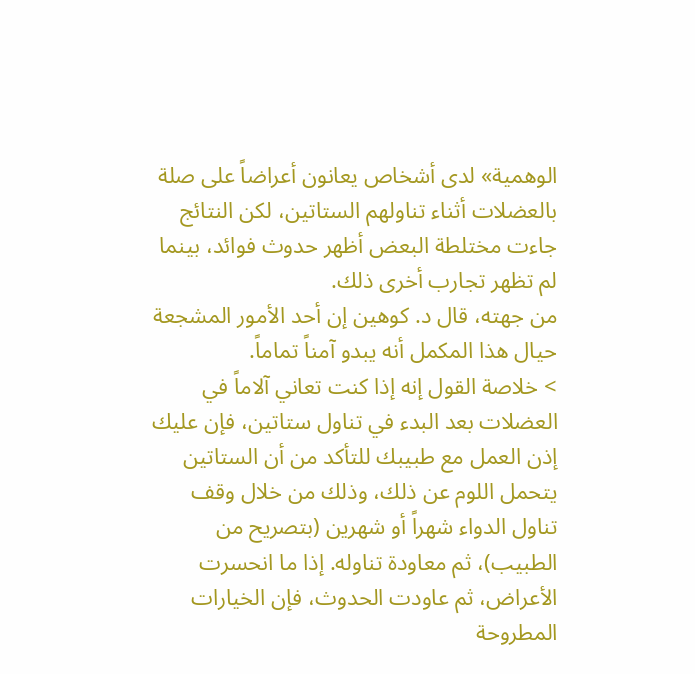الوهمية» لدى أشخاص يعانون أعراضاً على صلة بالعضلات أثناء تناولهم الستاتين، لكن النتائج جاءت مختلطة البعض أظهر حدوث فوائد، بينما لم تظهر تجارب أخرى ذلك.
من جهته، قال د. كوهين إن أحد الأمور المشجعة حيال هذا المكمل أنه يبدو آمناً تماماً.
> خلاصة القول إنه إذا كنت تعاني آلاماً في العضلات بعد البدء في تناول ستاتين، فإن عليك إذن العمل مع طبيبك للتأكد من أن الستاتين يتحمل اللوم عن ذلك، وذلك من خلال وقف تناول الدواء شهراً أو شهرين (بتصريح من الطبيب)، ثم معاودة تناوله. إذا ما انحسرت الأعراض، ثم عاودت الحدوث، فإن الخيارات المطروحة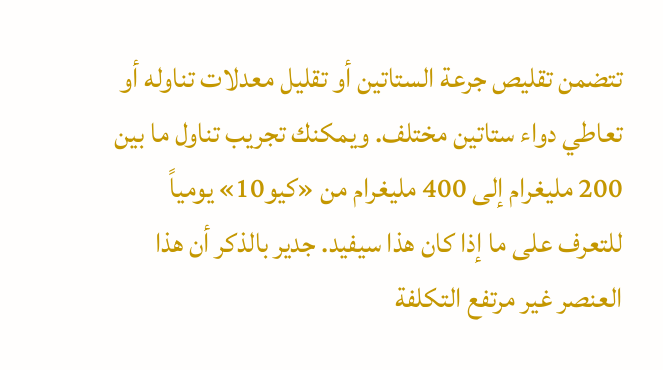تتضمن تقليص جرعة الستاتين أو تقليل معدلات تناوله أو تعاطي دواء ستاتين مختلف. ويمكنك تجريب تناول ما بين 200 مليغرام إلى 400 مليغرام من «كيو10» يومياً للتعرف على ما إذا كان هذا سيفيد. جدير بالذكر أن هذا العنصر غير مرتفع التكلفة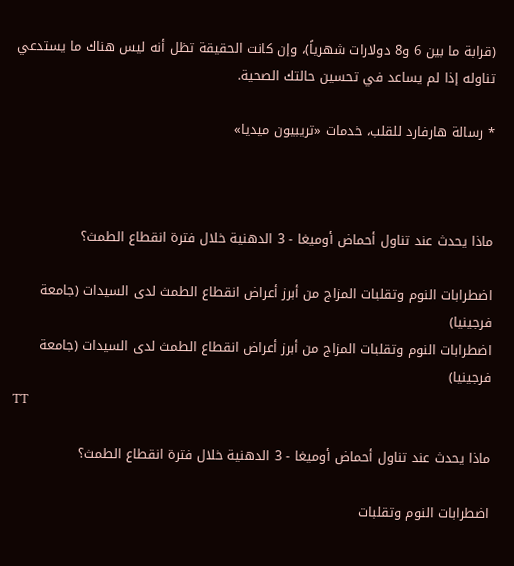(قرابة ما بين 6 و8 دولارات شهرياً)، وإن كانت الحقيقة تظل أنه ليس هناك ما يستدعي تناوله إذا لم يساعد في تحسين حالتك الصحية.

* رسالة هارفارد للقلب، خدمات «تريبيون ميديا»



ماذا يحدث عند تناول أحماض أوميغا - 3 الدهنية خلال فترة انقطاع الطمث؟

اضطرابات النوم وتقلبات المزاج من أبرز أعراض انقطاع الطمث لدى السيدات (جامعة فرجينيا)
اضطرابات النوم وتقلبات المزاج من أبرز أعراض انقطاع الطمث لدى السيدات (جامعة فرجينيا)
TT

ماذا يحدث عند تناول أحماض أوميغا - 3 الدهنية خلال فترة انقطاع الطمث؟

اضطرابات النوم وتقلبات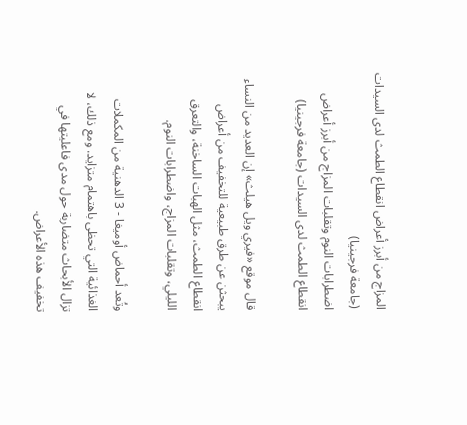المزاج من أبرز أعراض انقطاع الطمث لدى السيدات (جامعة فرجينيا)
اضطرابات النوم وتقلبات المزاج من أبرز أعراض انقطاع الطمث لدى السيدات (جامعة فرجينيا)

قال موقع «فيري ويل هيلث» إن العديد من النساء يبحثن عن طرق طبيعية للتخفيف من أعراض انقطاع الطمث، مثل الهبات الساخنة، والتعرق الليلي، وتقلبات المزاج، واضطرابات النوم.

وتُعد أحماض أوميغا - 3 الدهنية من المكملات الغذائية التي تحظى باهتمام متزايد. ومع ذلك، لا تزال الأبحاث متضاربة حول مدى فاعليتها في تخفيف هذه الأعراض.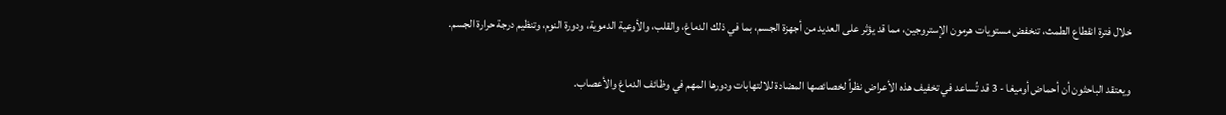خلال فترة انقطاع الطمث، تنخفض مستويات هرمون الإستروجين، مما قد يؤثر على العديد من أجهزة الجسم، بما في ذلك الدماغ، والقلب، والأوعية الدموية، ودورة النوم، وتنظيم درجة حرارة الجسم.

ويعتقد الباحثون أن أحماض أوميغا - 3 قد تُساعد في تخفيف هذه الأعراض نظراً لخصائصها المضادة للالتهابات ودورها المهم في وظائف الدماغ والأعصاب.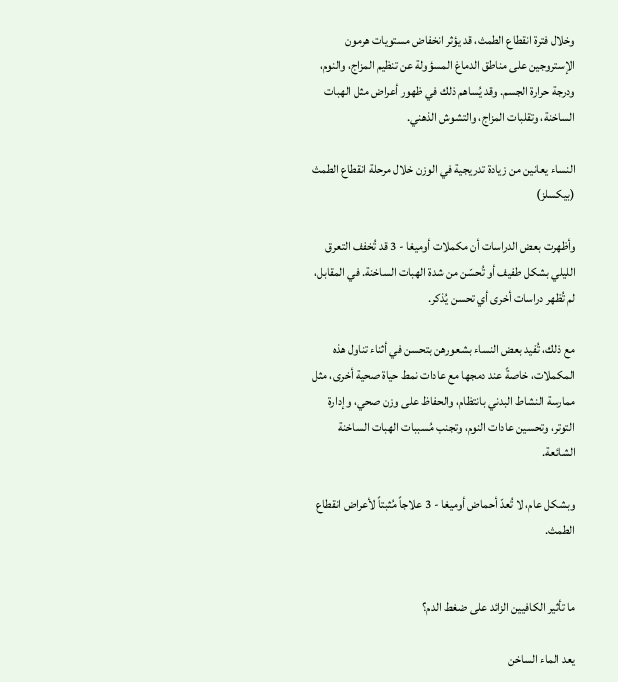وخلال فترة انقطاع الطمث، قد يؤثر انخفاض مستويات هرمون الإستروجين على مناطق الدماغ المسؤولة عن تنظيم المزاج، والنوم، ودرجة حرارة الجسم. وقد يُساهم ذلك في ظهور أعراض مثل الهبات الساخنة، وتقلبات المزاج، والتشوش الذهني.

النساء يعانين من زيادة تدريجية في الوزن خلال مرحلة انقطاع الطمث (بيكسلز)

وأظهرت بعض الدراسات أن مكملات أوميغا - 3 قد تُخفف التعرق الليلي بشكل طفيف أو تُحسّن من شدة الهبات الساخنة. في المقابل، لم تُظهر دراسات أخرى أي تحسن يُذكر.

مع ذلك، تُفيد بعض النساء بشعورهن بتحسن في أثناء تناول هذه المكملات، خاصةً عند دمجها مع عادات نمط حياة صحية أخرى، مثل ممارسة النشاط البدني بانتظام، والحفاظ على وزن صحي، وإدارة التوتر، وتحسين عادات النوم، وتجنب مُسببات الهبات الساخنة الشائعة.

وبشكل عام، لا تُعدّ أحماض أوميغا - 3 علاجاً مُثبتاً لأعراض انقطاع الطمث.


ما تأثير الكافيين الزائد على ضغط الدم؟

يعد الماء الساخن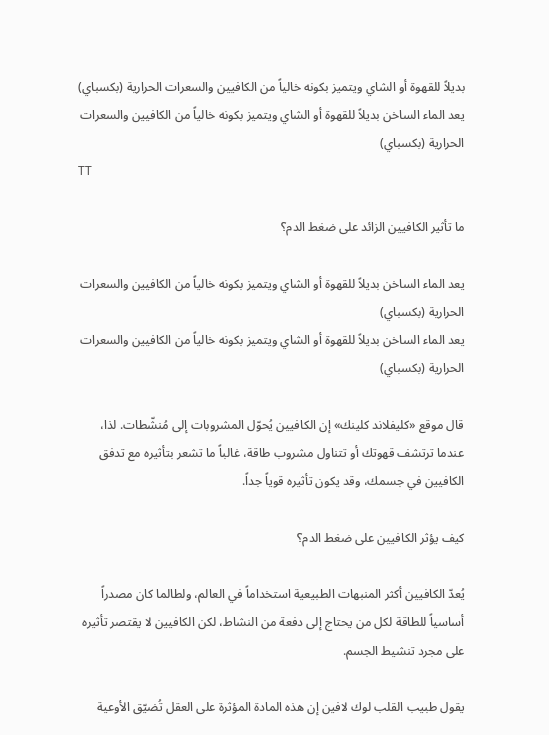بديلاً للقهوة أو الشاي ويتميز بكونه خالياً من الكافيين والسعرات الحرارية (بكسباي)
يعد الماء الساخن بديلاً للقهوة أو الشاي ويتميز بكونه خالياً من الكافيين والسعرات الحرارية (بكسباي)
TT

ما تأثير الكافيين الزائد على ضغط الدم؟

يعد الماء الساخن بديلاً للقهوة أو الشاي ويتميز بكونه خالياً من الكافيين والسعرات الحرارية (بكسباي)
يعد الماء الساخن بديلاً للقهوة أو الشاي ويتميز بكونه خالياً من الكافيين والسعرات الحرارية (بكسباي)

قال موقع «كليفلاند كلينك» إن الكافيين يُحوّل المشروبات إلى مُنشّطات. لذا، عندما ترتشف قهوتك أو تتناول مشروب طاقة، غالباً ما تشعر بتأثيره مع تدفق الكافيين في جسمك، وقد يكون تأثيره قوياً جداً.

كيف يؤثر الكافيين على ضغط الدم؟

يُعدّ الكافيين أكثر المنبهات الطبيعية استخداماً في العالم، ولطالما كان مصدراً أساسياً للطاقة لكل من يحتاج إلى دفعة من النشاط، لكن الكافيين لا يقتصر تأثيره على مجرد تنشيط الجسم.

يقول طبيب القلب لوك لافين إن هذه المادة المؤثرة على العقل تُضيّق الأوعية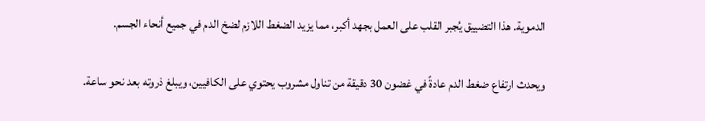الدموية. هذا التضييق يُجبر القلب على العمل بجهد أكبر، مما يزيد الضغط اللازم لضخ الدم في جميع أنحاء الجسم.

ويحدث ارتفاع ضغط الدم عادةً في غضون 30 دقيقة من تناول مشروب يحتوي على الكافيين، ويبلغ ذروته بعد نحو ساعة.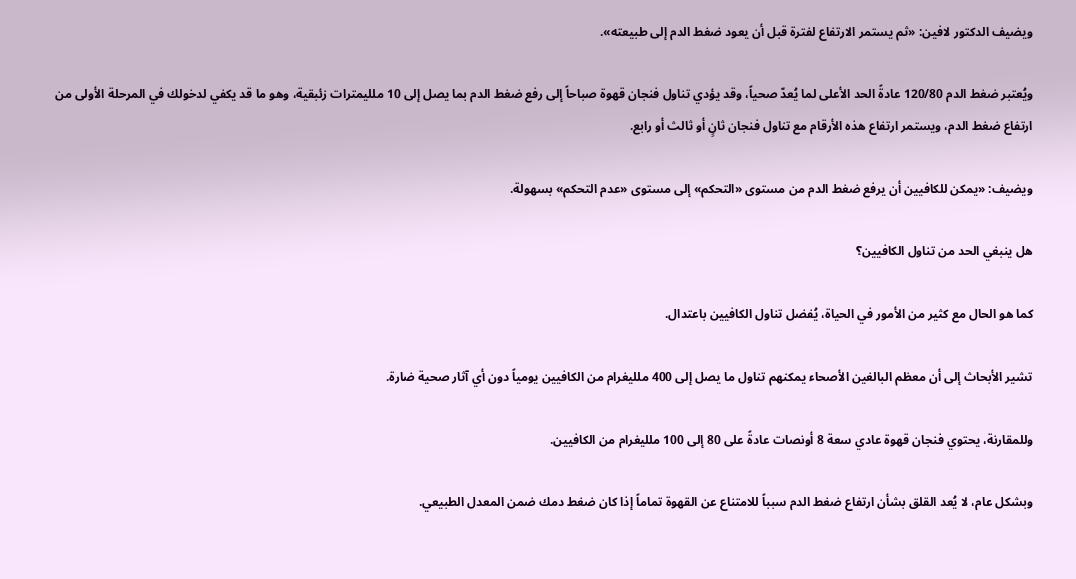ويضيف الدكتور لافين: «ثم يستمر الارتفاع لفترة قبل أن يعود ضغط الدم إلى طبيعته».

ويُعتبر ضغط الدم 120/80 عادةً الحد الأعلى لما يُعدّ صحياً، وقد يؤدي تناول فنجان قهوة صباحاً إلى رفع ضغط الدم بما يصل إلى 10 ملليمترات زئبقية، وهو ما قد يكفي لدخولك في المرحلة الأولى من ارتفاع ضغط الدم، ويستمر ارتفاع هذه الأرقام مع تناول فنجان ثانٍ أو ثالث أو رابع.

ويضيف: «يمكن للكافيين أن يرفع ضغط الدم من مستوى «التحكم» إلى مستوى «عدم التحكم» بسهولة.

هل ينبغي الحد من تناول الكافيين؟

كما هو الحال مع كثير من الأمور في الحياة، يُفضل تناول الكافيين باعتدال.

تشير الأبحاث إلى أن معظم البالغين الأصحاء يمكنهم تناول ما يصل إلى 400 ملليغرام من الكافيين يومياً دون أي آثار صحية ضارة.

وللمقارنة، يحتوي فنجان قهوة عادي سعة 8 أونصات عادةً على 80 إلى 100 ملليغرام من الكافيين.

وبشكل عام، لا يُعد القلق بشأن ارتفاع ضغط الدم سبباً للامتناع عن القهوة تماماً إذا كان ضغط دمك ضمن المعدل الطبيعي.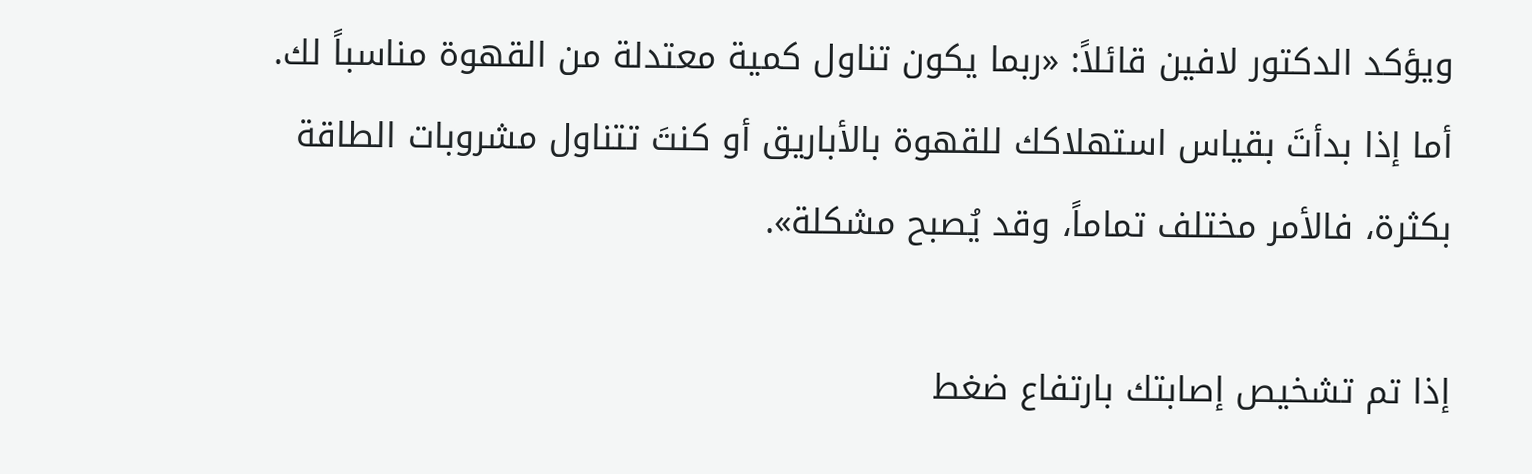ويؤكد الدكتور لافين قائلاً: «ربما يكون تناول كمية معتدلة من القهوة مناسباً لك. أما إذا بدأتَ بقياس استهلاكك للقهوة بالأباريق أو كنتَ تتناول مشروبات الطاقة بكثرة، فالأمر مختلف تماماً، وقد يُصبح مشكلة».

إذا تم تشخيص إصابتك بارتفاع ضغط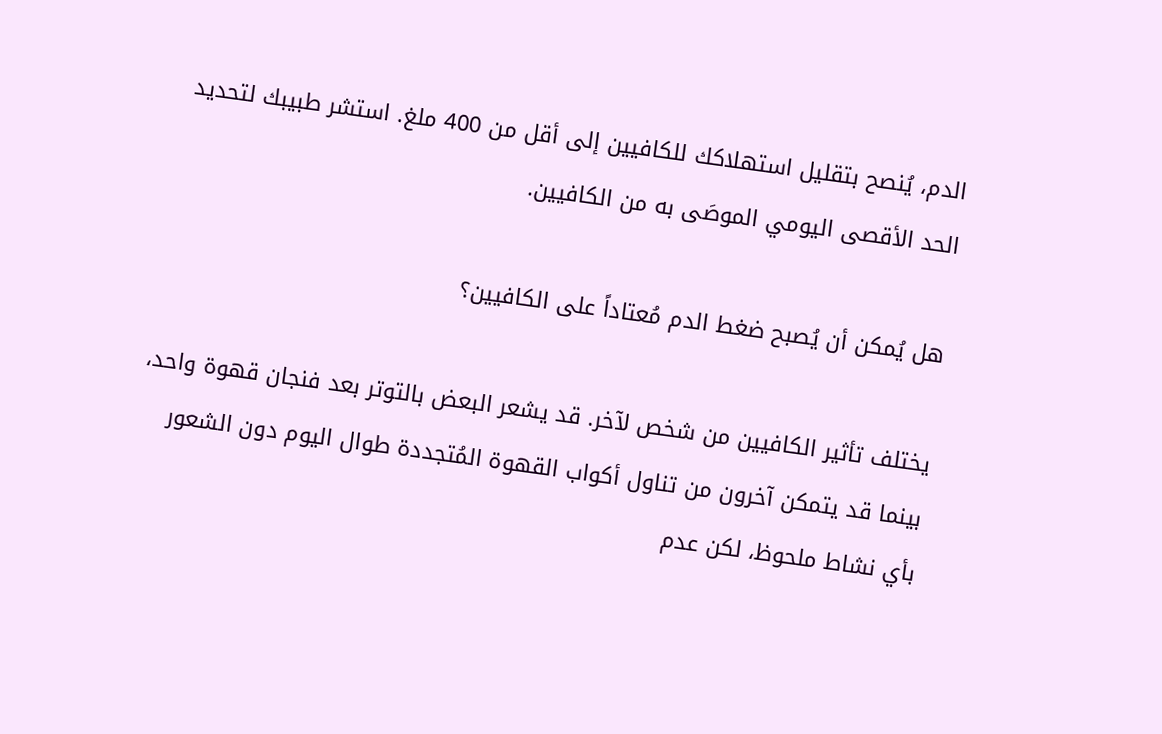الدم، يُنصح بتقليل استهلاكك للكافيين إلى أقل من 400 ملغ. استشر طبيبك لتحديد الحد الأقصى اليومي الموصَى به من الكافيين.

هل يُمكن أن يُصبح ضغط الدم مُعتاداً على الكافيين؟

يختلف تأثير الكافيين من شخص لآخر. قد يشعر البعض بالتوتر بعد فنجان قهوة واحد، بينما قد يتمكن آخرون من تناول أكواب القهوة المُتجددة طوال اليوم دون الشعور بأي نشاط ملحوظ، لكن عدم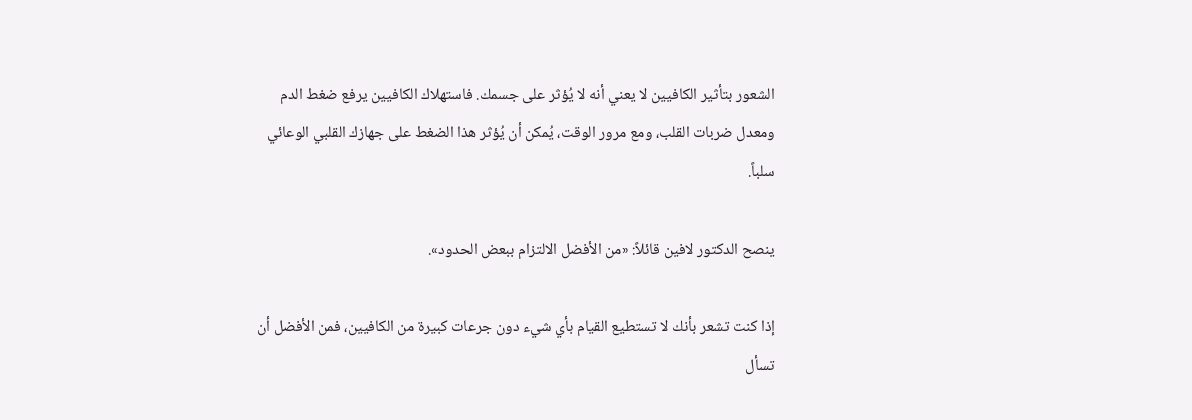الشعور بتأثير الكافيين لا يعني أنه لا يُؤثر على جسمك. فاستهلاك الكافيين يرفع ضغط الدم ومعدل ضربات القلب، ومع مرور الوقت، يُمكن أن يُؤثر هذا الضغط على جهازك القلبي الوعائي سلباً.

ينصح الدكتور لافين قائلاً: «من الأفضل الالتزام ببعض الحدود».

إذا كنت تشعر بأنك لا تستطيع القيام بأي شيء دون جرعات كبيرة من الكافيين، فمن الأفضل أن تسأل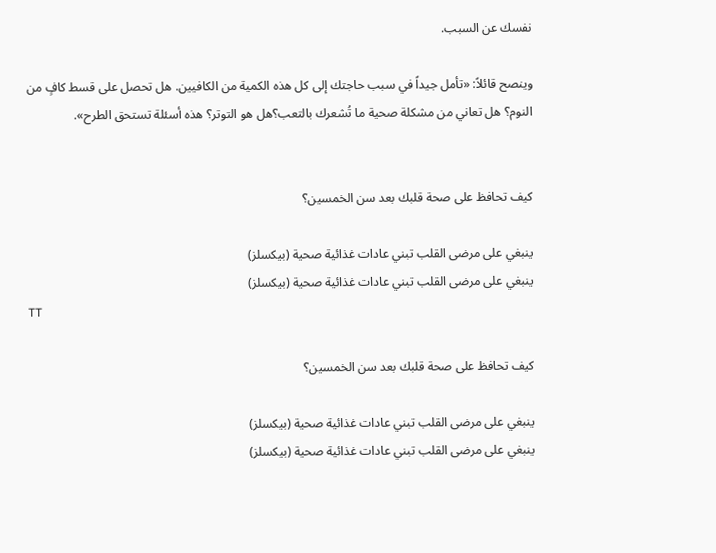نفسك عن السبب.

وينصح قائلاً: «تأمل جيداً في سبب حاجتك إلى كل هذه الكمية من الكافيين. هل تحصل على قسط كافٍ من النوم؟ هل تعاني من مشكلة صحية ما تُشعرك بالتعب؟هل هو التوتر؟ هذه أسئلة تستحق الطرح».


كيف تحافظ على صحة قلبك بعد سن الخمسين؟

ينبغي على مرضى القلب تبني عادات غذائية صحية (بيكسلز)
ينبغي على مرضى القلب تبني عادات غذائية صحية (بيكسلز)
TT

كيف تحافظ على صحة قلبك بعد سن الخمسين؟

ينبغي على مرضى القلب تبني عادات غذائية صحية (بيكسلز)
ينبغي على مرضى القلب تبني عادات غذائية صحية (بيكسلز)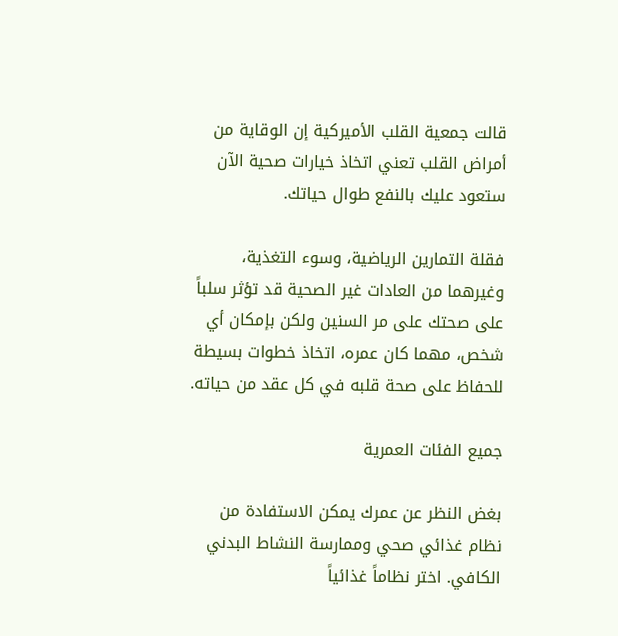قالت جمعية القلب الأميركية إن الوقاية من أمراض القلب تعني اتخاذ خيارات صحية الآن ستعود عليك بالنفع طوال حياتك.

فقلة التمارين الرياضية، وسوء التغذية، وغيرهما من العادات غير الصحية قد تؤثر سلباً على صحتك على مر السنين ولكن بإمكان أي شخص، مهما كان عمره، اتخاذ خطوات بسيطة للحفاظ على صحة قلبه في كل عقد من حياته.

جميع الفئات العمرية

بغض النظر عن عمرك يمكن الاستفادة من نظام غذائي صحي وممارسة النشاط البدني الكافي. اختر نظاماً غذائياً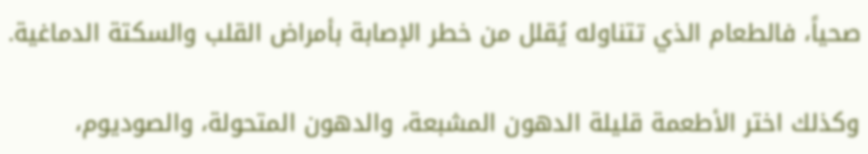صحياً، فالطعام الذي تتناوله يُقلل من خطر الإصابة بأمراض القلب والسكتة الدماغية.

وكذلك اختر الأطعمة قليلة الدهون المشبعة، والدهون المتحولة، والصوديوم،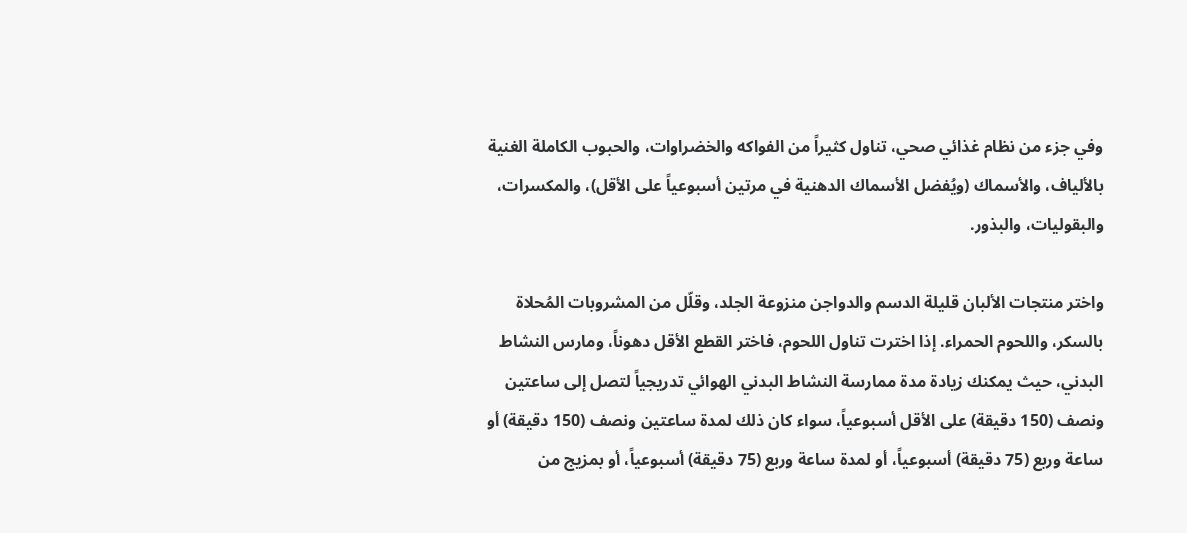وفي جزء من نظام غذائي صحي، تناول كثيراً من الفواكه والخضراوات، والحبوب الكاملة الغنية بالألياف، والأسماك (ويُفضل الأسماك الدهنية في مرتين أسبوعياً على الأقل)، والمكسرات، والبقوليات، والبذور.

واختر منتجات الألبان قليلة الدسم والدواجن منزوعة الجلد، وقلّل من المشروبات المُحلاة بالسكر، واللحوم الحمراء. إذا اخترت تناول اللحوم، فاختر القطع الأقل دهوناً، ومارس النشاط البدني، حيث يمكنك زيادة مدة ممارسة النشاط البدني الهوائي تدريجياً لتصل إلى ساعتين ونصف (150 دقيقة) على الأقل أسبوعياً، سواء كان ذلك لمدة ساعتين ونصف (150 دقيقة) أو ساعة وربع (75 دقيقة) أسبوعياً، أو لمدة ساعة وربع (75 دقيقة) أسبوعياً، أو بمزيج من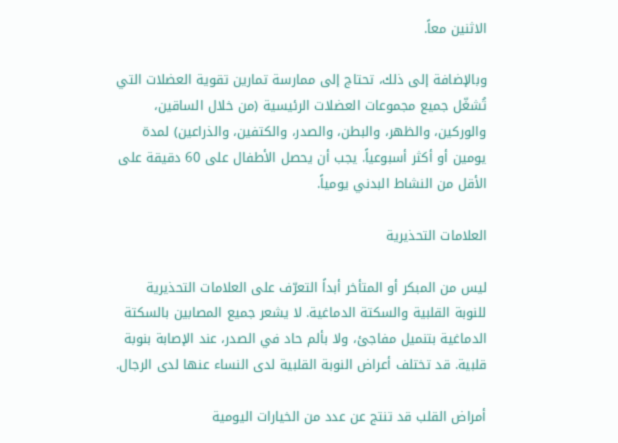الاثنين معاً.

وبالإضافة إلى ذلك، تحتاج إلى ممارسة تمارين تقوية العضلات التي تُشغّل جميع مجموعات العضلات الرئيسية (من خلال الساقين، والوركين، والظهر، والبطن، والصدر، والكتفين، والذراعين) لمدة يومين أو أكثر أسبوعياً. يجب أن يحصل الأطفال على 60 دقيقة على الأقل من النشاط البدني يومياً.

العلامات التحذيرية

ليس من المبكر أو المتأخر أبداً التعرّف على العلامات التحذيرية للنوبة القلبية والسكتة الدماغية. لا يشعر جميع المصابين بالسكتة الدماغية بتنميل مفاجئ، ولا بألم حاد في الصدر، عند الإصابة بنوبة قلبية. قد تختلف أعراض النوبة القلبية لدى النساء عنها لدى الرجال.

أمراض القلب قد تنتج عن عدد من الخيارات اليومية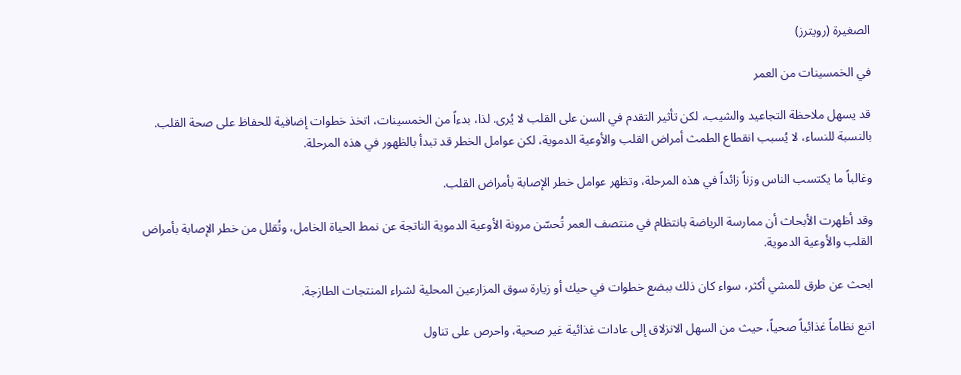الصغيرة (رويترز)

في الخمسينات من العمر

قد يسهل ملاحظة التجاعيد والشيب، لكن تأثير التقدم في السن على القلب لا يُرى. لذا، بدءاً من الخمسينات، اتخذ خطوات إضافية للحفاظ على صحة القلب. بالنسبة للنساء، لا يُسبب انقطاع الطمث أمراض القلب والأوعية الدموية، لكن عوامل الخطر قد تبدأ بالظهور في هذه المرحلة.

وغالباً ما يكتسب الناس وزناً زائداً في هذه المرحلة، وتظهر عوامل خطر الإصابة بأمراض القلب.

وقد أظهرت الأبحاث أن ممارسة الرياضة بانتظام في منتصف العمر تُحسّن مرونة الأوعية الدموية الناتجة عن نمط الحياة الخامل، وتُقلل من خطر الإصابة بأمراض القلب والأوعية الدموية.

ابحث عن طرق للمشي أكثر، سواء كان ذلك ببضع خطوات في حيك أو زيارة سوق المزارعين المحلية لشراء المنتجات الطازجة.

اتبع نظاماً غذائياً صحياً، حيث من السهل الانزلاق إلى عادات غذائية غير صحية، واحرص على تناول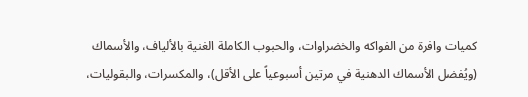كميات وافرة من الفواكه والخضراوات، والحبوب الكاملة الغنية بالألياف، والأسماك (ويُفضل الأسماك الدهنية في مرتين أسبوعياً على الأقل)، والمكسرات، والبقوليات،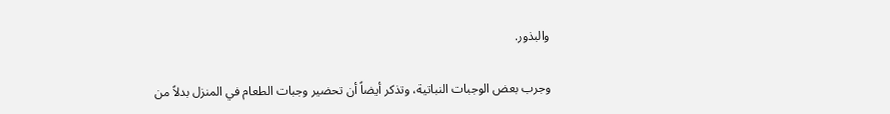والبذور.

وجرب بعض الوجبات النباتية، وتذكر أيضاً أن تحضير وجبات الطعام في المنزل بدلاً من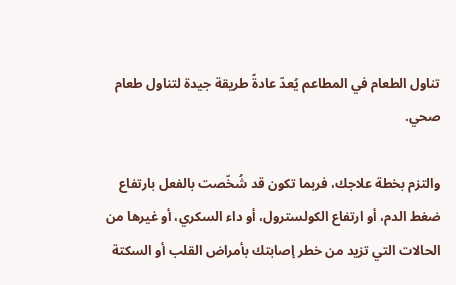تناول الطعام في المطاعم يُعدّ عادةً طريقة جيدة لتناول طعام صحي.

والتزم بخطة علاجك، فربما تكون قد شُخّصت بالفعل بارتفاع ضغط الدم، أو ارتفاع الكولسترول، أو داء السكري، أو غيرها من الحالات التي تزيد من خطر إصابتك بأمراض القلب أو السكتة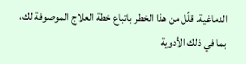الدماغية. قلّل من هذا الخطر باتباع خطة العلاج الموصوفة لك، بما في ذلك الأدوية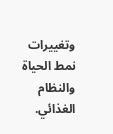وتغييرات نمط الحياة والنظام الغذائي.